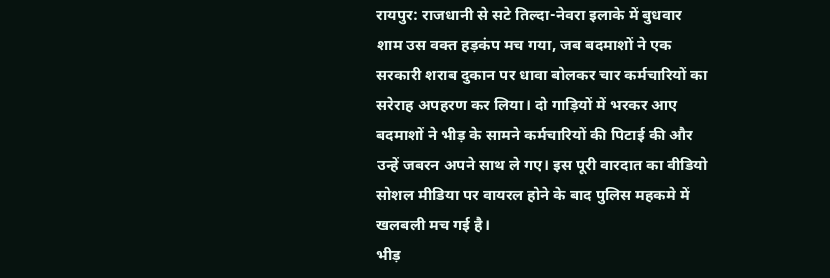रायपुर: राजधानी से सटे तिल्दा-नेवरा इलाके में बुधवार शाम उस वक्त हड़कंप मच गया, जब बदमाशों ने एक सरकारी शराब दुकान पर धावा बोलकर चार कर्मचारियों का सरेराह अपहरण कर लिया। दो गाड़ियों में भरकर आए बदमाशों ने भीड़ के सामने कर्मचारियों की पिटाई की और उन्हें जबरन अपने साथ ले गए। इस पूरी वारदात का वीडियो सोशल मीडिया पर वायरल होने के बाद पुलिस महकमे में खलबली मच गई है।
भीड़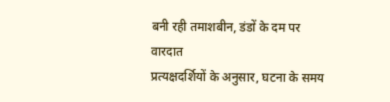बनी रही तमाशबीन, डंडों के दम पर वारदात
प्रत्यक्षदर्शियों के अनुसार, घटना के समय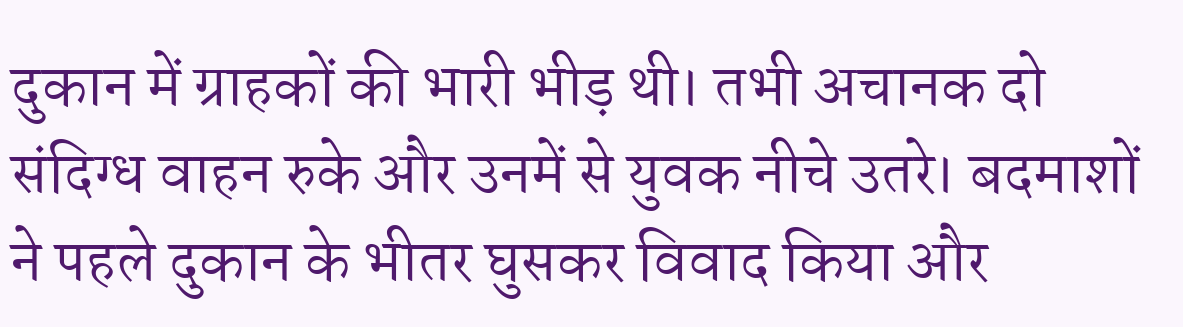दुकान में ग्राहकों की भारी भीड़ थी। तभी अचानक दो संदिग्ध वाहन रुके और उनमें से युवक नीचे उतरे। बदमाशों ने पहले दुकान के भीतर घुसकर विवाद किया और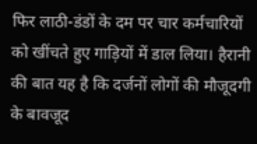फिर लाठी-डंडों के दम पर चार कर्मचारियों को खींचते हुए गाड़ियों में डाल लिया। हैरानी की बात यह है कि दर्जनों लोगों की मौजूदगी के बावजूद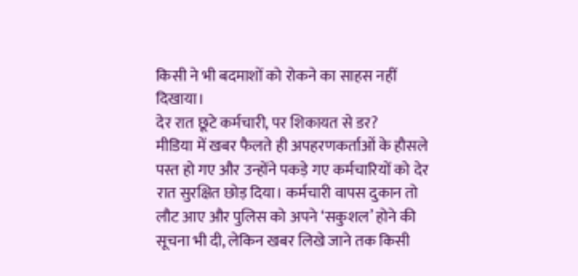किसी ने भी बदमाशों को रोकने का साहस नहीं दिखाया।
देर रात छूटे कर्मचारी, पर शिकायत से डर?
मीडिया में खबर फैलते ही अपहरणकर्ताओं के हौसले पस्त हो गए और उन्होंने पकड़े गए कर्मचारियों को देर रात सुरक्षित छोड़ दिया। कर्मचारी वापस दुकान तो लौट आए और पुलिस को अपने ‘सकुशल’ होने की सूचना भी दी, लेकिन खबर लिखे जाने तक किसी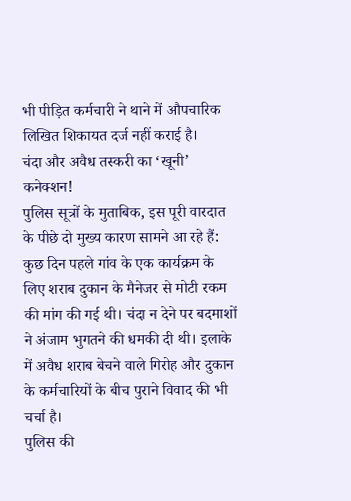भी पीड़ित कर्मचारी ने थाने में औपचारिक लिखित शिकायत दर्ज नहीं कराई है।
चंदा और अवैध तस्करी का ‘खूनी’ कनेक्शन!
पुलिस सूत्रों के मुताबिक, इस पूरी वारदात के पीछे दो मुख्य कारण सामने आ रहे हैं: कुछ दिन पहले गांव के एक कार्यक्रम के लिए शराब दुकान के मैनेजर से मोटी रकम की मांग की गई थी। चंदा न देने पर बदमाशों ने अंजाम भुगतने की धमकी दी थी। इलाके में अवैध शराब बेचने वाले गिरोह और दुकान के कर्मचारियों के बीच पुराने विवाद की भी चर्चा है।
पुलिस की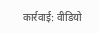कार्रवाई: वीडियो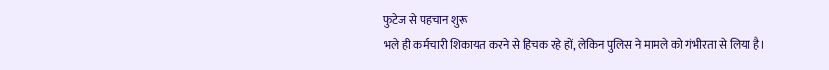फुटेज से पहचान शुरू
भले ही कर्मचारी शिकायत करने से हिचक रहे हों, लेकिन पुलिस ने मामले को गंभीरता से लिया है।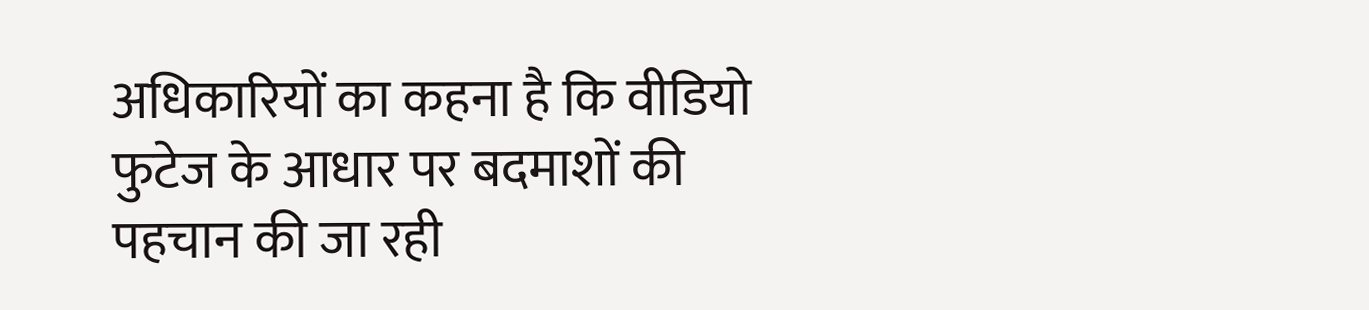अधिकारियों का कहना है कि वीडियो फुटेज के आधार पर बदमाशों की पहचान की जा रही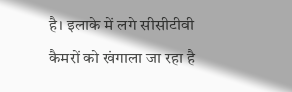है। इलाके में लगे सीसीटीवी कैमरों को खंगाला जा रहा है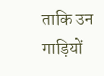ताकि उन गाड़ियों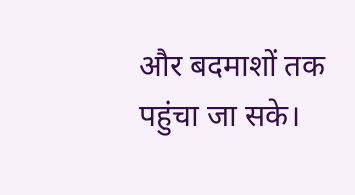और बदमाशों तक पहुंचा जा सके।